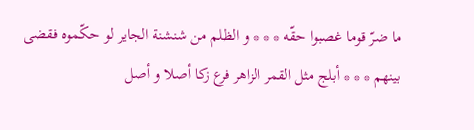ما ضرّ قوما غصبوا حقّه * * * و الظلم من شنشنة الجاير لو حكّموه فقضى بينهم * * * أبلج مثل القمر الزاهر فرع زكا أصلا و أصل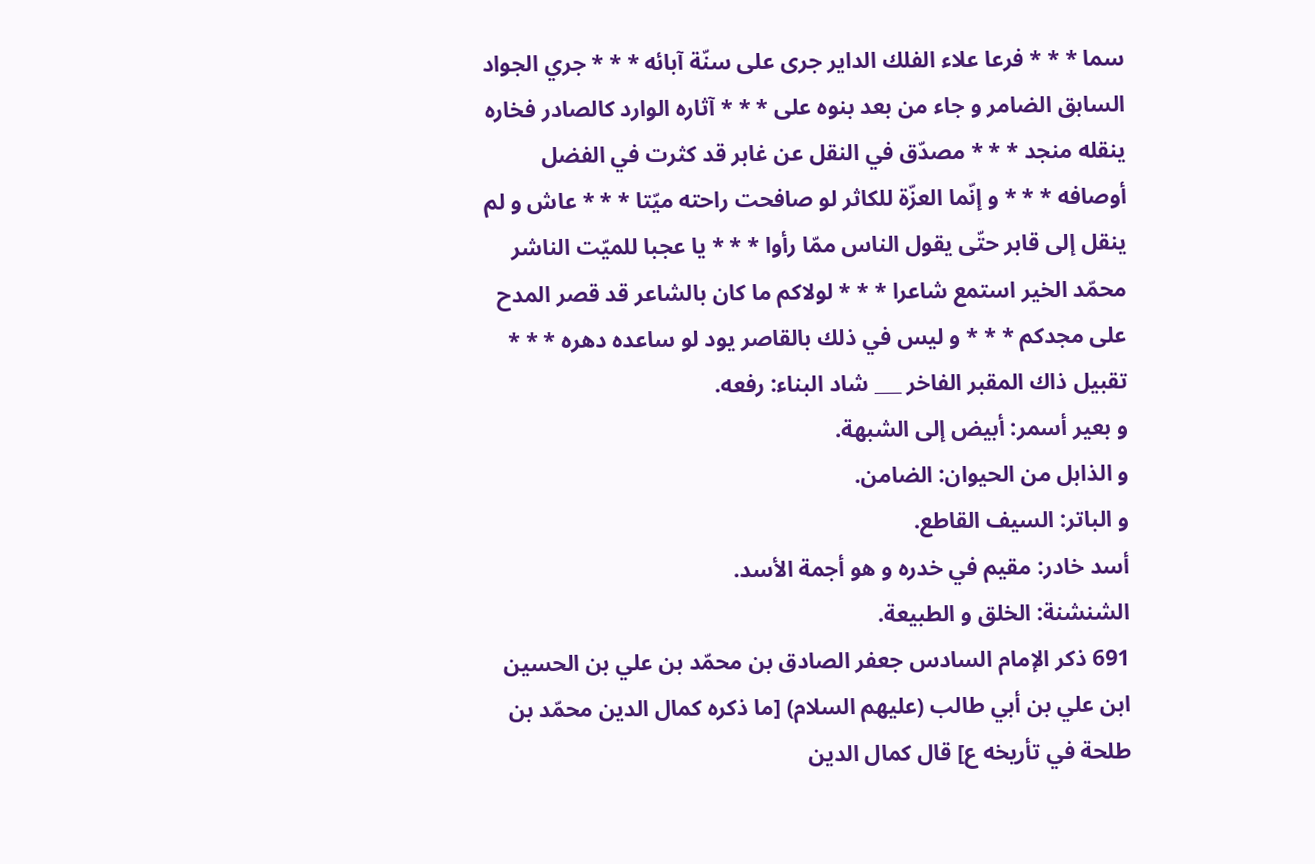سما * * * فرعا علاء الفلك الداير جرى على سنّة آبائه * * * جري الجواد السابق الضامر و جاء من بعد بنوه على * * * آثاره الوارد كالصادر فخاره ينقله منجد * * * مصدّق في النقل عن غابر قد كثرت في الفضل أوصافه * * * و إنّما العزّة للكاثر لو صافحت راحته ميّتا * * * عاش و لم ينقل إلى قابر حتّى يقول الناس ممّا رأوا * * * يا عجبا للميّت الناشر محمّد الخير استمع شاعرا * * * لولاكم ما كان بالشاعر قد قصر المدح على مجدكم * * * و ليس في ذلك بالقاصر يود لو ساعده دهره * * * تقبيل ذاك المقبر الفاخر ___ شاد البناء: رفعه.
و بعير أسمر: أبيض إلى الشبهة.
و الذابل من الحيوان: الضامن.
و الباتر: السيف القاطع.
أسد خادر: مقيم في خدره و هو أجمة الأسد.
الشنشنة: الخلق و الطبيعة.
691 ذكر الإمام السادس جعفر الصادق بن محمّد بن علي بن الحسين ابن علي بن أبي طالب (عليهم السلام) [ما ذكره كمال الدين محمّد بن طلحة في تأريخه ع] قال كمال الدين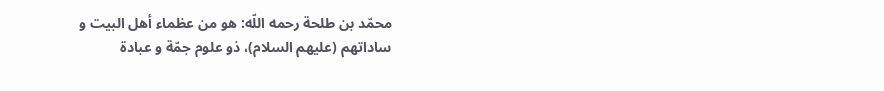محمّد بن طلحة رحمه اللّه: هو من عظماء أهل البيت و ساداتهم (عليهم السلام)، ذو علوم جمّة و عبادة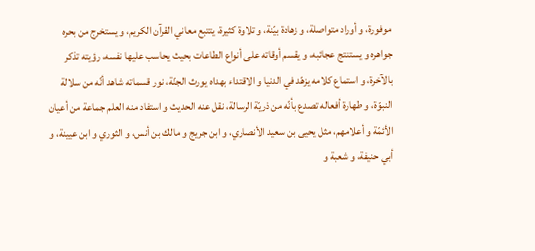موفورة، و أوراد متواصلة، و زهادة بيّنة، و تلاوة كثيرة، يتتبع معاني القرآن الكريم، و يستخرج من بحره جواهره و يستنتج عجائبه، و يقسم أوقاته على أنواع الطاعات بحيث يحاسب عليها نفسه، رؤيته تذكر بالآخرة، و استماع كلامه يزهّد في الدنيا و الاقتداء بهداه يورث الجنّة، نور قسماته شاهد أنّه من سلالة النبوّة، و طهارة أفعاله تصدع بأنّه من ذريّة الرسالة، نقل عنه الحديث و استفاد منه العلم جماعة من أعيان الأئمّة و أعلامهم، مثل يحيى بن سعيد الأنصاري، و ابن جريج و مالك بن أنس، و الثوري و ابن عيينة، و أبي حنيفة، و شعبة و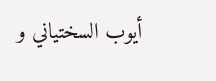أيوب السختياني و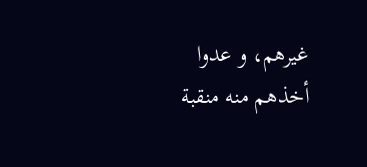غيرهم، و عدوا أخذهم منه منقبة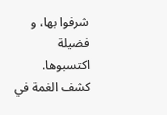شرفوا بها، و فضيلة اكتسبوها.
كشف الغمة في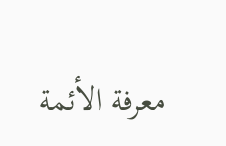معرفة الأئمة